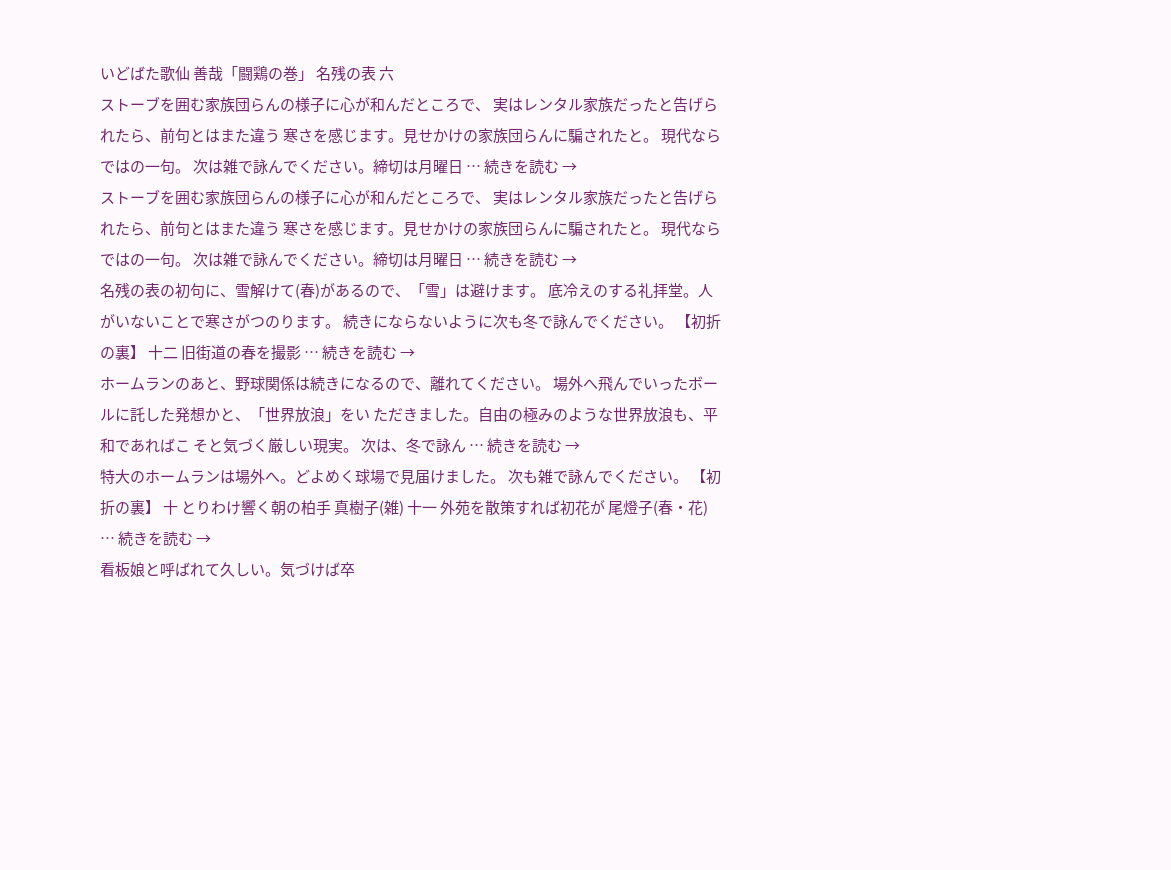いどばた歌仙 善哉「闘鶏の巻」 名残の表 六
ストーブを囲む家族団らんの様子に心が和んだところで、 実はレンタル家族だったと告げられたら、前句とはまた違う 寒さを感じます。見せかけの家族団らんに騙されたと。 現代ならではの一句。 次は雑で詠んでください。締切は月曜日 … 続きを読む →
ストーブを囲む家族団らんの様子に心が和んだところで、 実はレンタル家族だったと告げられたら、前句とはまた違う 寒さを感じます。見せかけの家族団らんに騙されたと。 現代ならではの一句。 次は雑で詠んでください。締切は月曜日 … 続きを読む →
名残の表の初句に、雪解けて(春)があるので、「雪」は避けます。 底冷えのする礼拝堂。人がいないことで寒さがつのります。 続きにならないように次も冬で詠んでください。 【初折の裏】 十二 旧街道の春を撮影 … 続きを読む →
ホームランのあと、野球関係は続きになるので、離れてください。 場外へ飛んでいったボールに託した発想かと、「世界放浪」をい ただきました。自由の極みのような世界放浪も、平和であればこ そと気づく厳しい現実。 次は、冬で詠ん … 続きを読む →
特大のホームランは場外へ。どよめく球場で見届けました。 次も雑で詠んでください。 【初折の裏】 十 とりわけ響く朝の柏手 真樹子(雑) 十一 外苑を散策すれば初花が 尾燈子(春・花) … 続きを読む →
看板娘と呼ばれて久しい。気づけば卒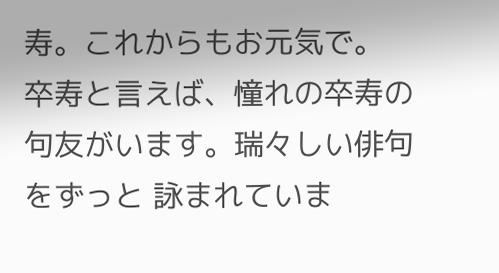寿。これからもお元気で。 卒寿と言えば、憧れの卒寿の句友がいます。瑞々しい俳句をずっと 詠まれていま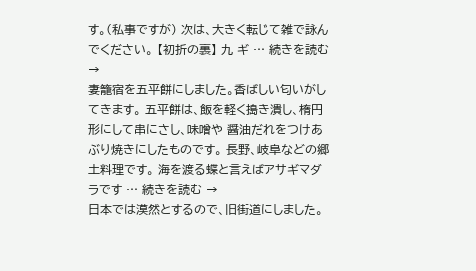す。(私事ですが) 次は、大きく転じて雑で詠んでください。 【初折の裏】 九 ギ … 続きを読む →
妻籠宿を五平餅にしました。香ばしい匂いがしてきます。 五平餅は、飯を軽く搗き潰し、楕円形にして串にさし、味噌や 醤油だれをつけあぶり焼きにしたものです。 長野、岐阜などの郷土料理です。 海を渡る蝶と言えばアサギマダラです … 続きを読む →
日本では漠然とするので、旧街道にしました。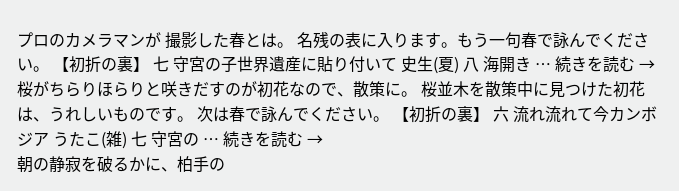プロのカメラマンが 撮影した春とは。 名残の表に入ります。もう一句春で詠んでください。 【初折の裏】 七 守宮の子世界遺産に貼り付いて 史生(夏) 八 海開き … 続きを読む →
桜がちらりほらりと咲きだすのが初花なので、散策に。 桜並木を散策中に見つけた初花は、うれしいものです。 次は春で詠んでください。 【初折の裏】 六 流れ流れて今カンボジア うたこ(雑) 七 守宮の … 続きを読む →
朝の静寂を破るかに、柏手の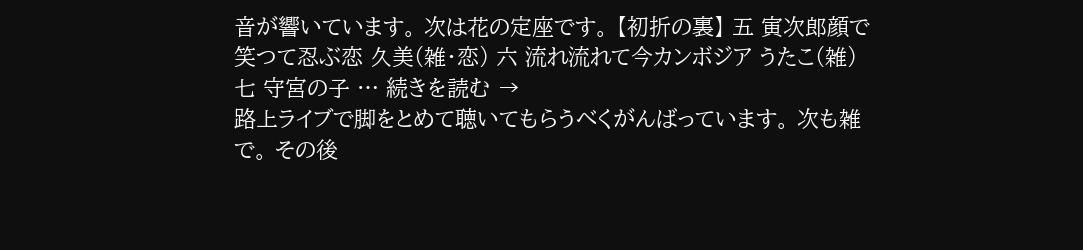音が響いています。 次は花の定座です。 【初折の裏】 五 寅次郎顔で笑つて忍ぶ恋 久美(雑・恋) 六 流れ流れて今カンボジア うたこ(雑) 七 守宮の子 … 続きを読む →
路上ライブで脚をとめて聴いてもらうべくがんばっています。 次も雑で。 その後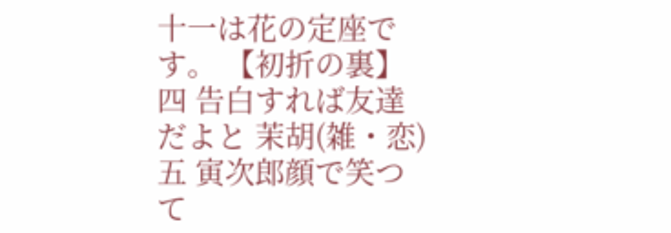十一は花の定座です。 【初折の裏】 四 告白すれば友達だよと 茉胡(雑・恋) 五 寅次郎顔で笑つて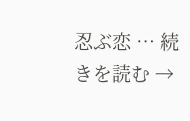忍ぶ恋 … 続きを読む →